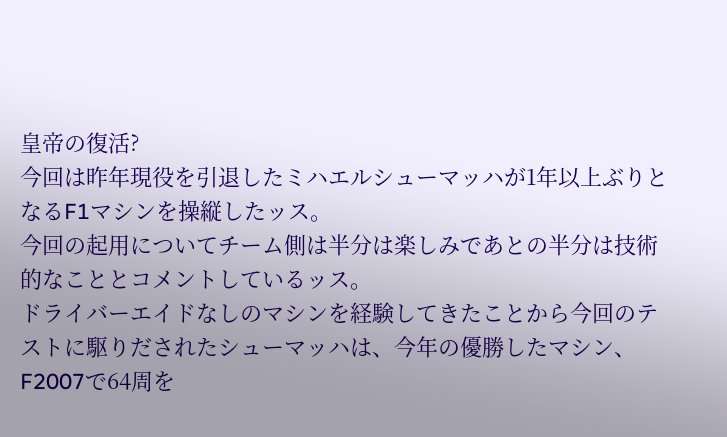皇帝の復活?
今回は昨年現役を引退したミハエルシューマッハが1年以上ぶりとなるF1マシンを操縦したッス。
今回の起用についてチーム側は半分は楽しみであとの半分は技術的なこととコメントしているッス。
ドライバーエイドなしのマシンを経験してきたことから今回のテストに駆りだされたシューマッハは、今年の優勝したマシン、F2007で64周を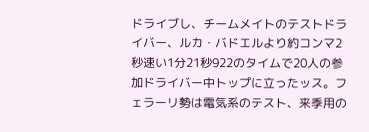ドライブし、チームメイトのテストドライバー、ルカ・バドエルより約コンマ2秒速い1分21秒922のタイムで20人の参加ドライバー中トップに立ったッス。フェラーリ勢は電気系のテスト、来季用の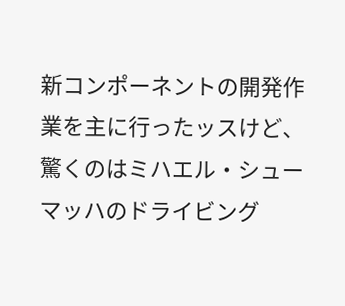新コンポーネントの開発作業を主に行ったッスけど、驚くのはミハエル・シューマッハのドライビング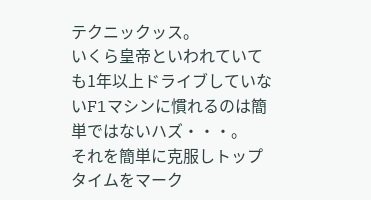テクニックッス。
いくら皇帝といわれていても1年以上ドライブしていないF1マシンに慣れるのは簡単ではないハズ・・・。
それを簡単に克服しトップタイムをマーク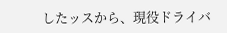したッスから、現役ドライバ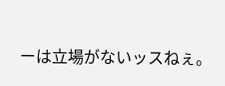ーは立場がないッスねぇ。